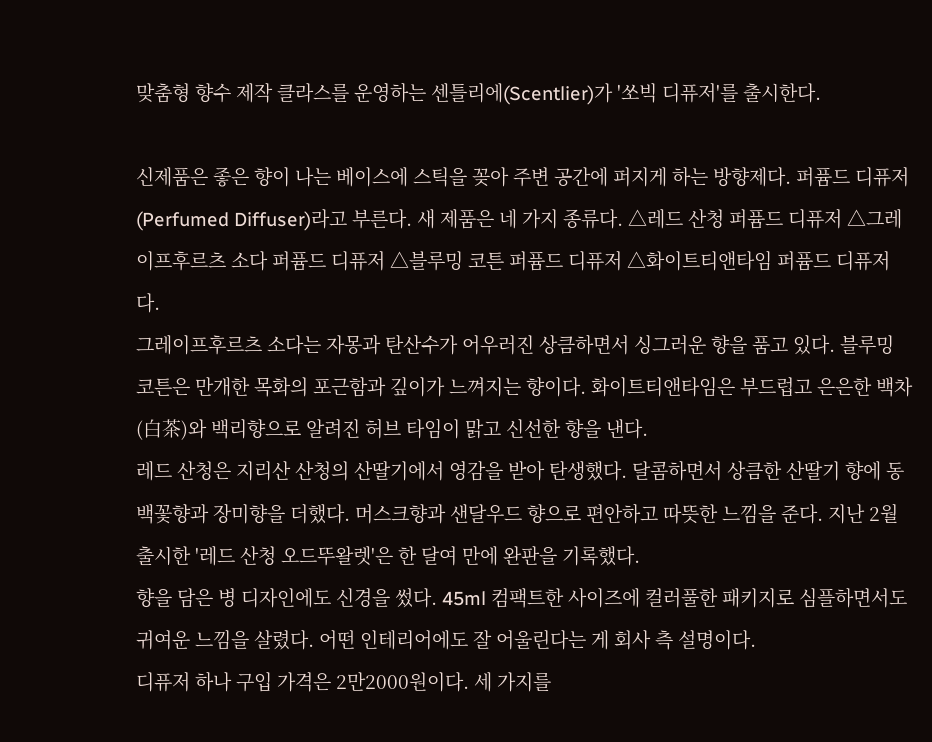맞춤형 향수 제작 클라스를 운영하는 센틀리에(Scentlier)가 '쏘빅 디퓨저'를 출시한다.

신제품은 좋은 향이 나는 베이스에 스틱을 꽂아 주변 공간에 퍼지게 하는 방향제다. 퍼퓸드 디퓨저(Perfumed Diffuser)라고 부른다. 새 제품은 네 가지 종류다. △레드 산청 퍼퓸드 디퓨저 △그레이프후르츠 소다 퍼퓸드 디퓨저 △블루밍 코튼 퍼퓸드 디퓨저 △화이트티앤타임 퍼퓸드 디퓨저다.
그레이프후르츠 소다는 자몽과 탄산수가 어우러진 상큼하면서 싱그러운 향을 품고 있다. 블루밍 코튼은 만개한 목화의 포근함과 깊이가 느껴지는 향이다. 화이트티앤타임은 부드럽고 은은한 백차(白茶)와 백리향으로 알려진 허브 타임이 맑고 신선한 향을 낸다.
레드 산청은 지리산 산청의 산딸기에서 영감을 받아 탄생했다. 달콤하면서 상큼한 산딸기 향에 동백꽃향과 장미향을 더했다. 머스크향과 샌달우드 향으로 편안하고 따뜻한 느낌을 준다. 지난 2월 출시한 '레드 산청 오드뚜왈렛'은 한 달여 만에 완판을 기록했다.
향을 담은 병 디자인에도 신경을 썼다. 45ml 컴팩트한 사이즈에 컬러풀한 패키지로 심플하면서도 귀여운 느낌을 살렸다. 어떤 인테리어에도 잘 어울린다는 게 회사 측 설명이다.
디퓨저 하나 구입 가격은 2만2000원이다. 세 가지를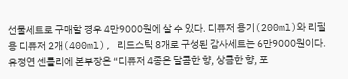선물세트로 구매할 경우 4만9000원에 살 수 있다. 디퓨저 용기(200ml)와 리필용 디퓨저 2개(400ml), 리드스틱 8개로 구성된 감사세트는 6만9000원이다.
유정연 센틀리에 본부장은 “디퓨저 4종은 달콤한 향, 상큼한 향, 포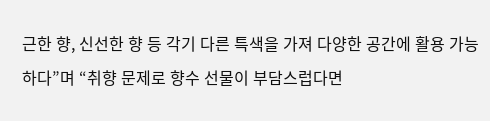근한 향, 신선한 향 등 각기 다른 특색을 가져 다양한 공간에 활용 가능하다”며 “취향 문제로 향수 선물이 부담스럽다면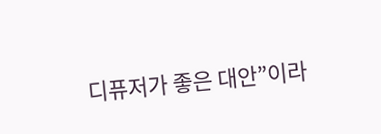디퓨저가 좋은 대안”이라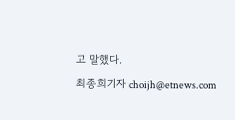고 말했다.
최종희기자 choijh@etnews.com